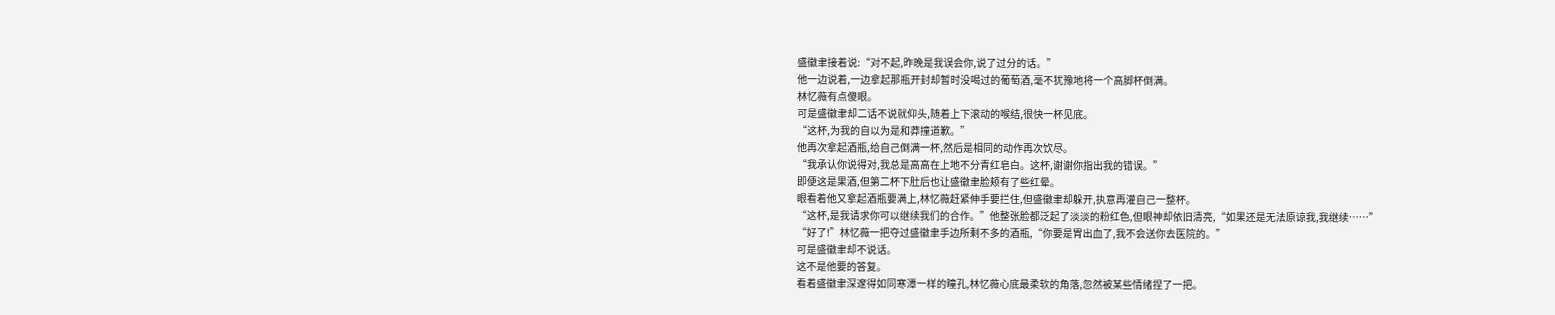盛徽聿接着说:“对不起,昨晚是我误会你,说了过分的话。”
他一边说着,一边拿起那瓶开封却暂时没喝过的葡萄酒,毫不犹豫地将一个高脚杯倒满。
林忆薇有点傻眼。
可是盛徽聿却二话不说就仰头,随着上下滚动的喉结,很快一杯见底。
“这杯,为我的自以为是和莽撞道歉。”
他再次拿起酒瓶,给自己倒满一杯,然后是相同的动作再次饮尽。
“我承认你说得对,我总是高高在上地不分青红皂白。这杯,谢谢你指出我的错误。”
即便这是果酒,但第二杯下肚后也让盛徽聿脸颊有了些红晕。
眼看着他又拿起酒瓶要满上,林忆薇赶紧伸手要拦住,但盛徽聿却躲开,执意再灌自己一整杯。
“这杯,是我请求你可以继续我们的合作。”他整张脸都泛起了淡淡的粉红色,但眼神却依旧清亮,“如果还是无法原谅我,我继续……”
“好了!”林忆薇一把夺过盛徽聿手边所剩不多的酒瓶,“你要是胃出血了,我不会送你去医院的。”
可是盛徽聿却不说话。
这不是他要的答复。
看着盛徽聿深邃得如同寒潭一样的瞳孔,林忆薇心底最柔软的角落,忽然被某些情绪捏了一把。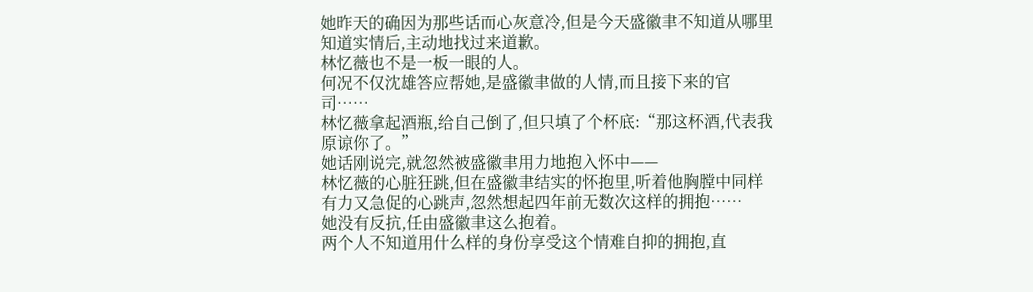她昨天的确因为那些话而心灰意冷,但是今天盛徽聿不知道从哪里知道实情后,主动地找过来道歉。
林忆薇也不是一板一眼的人。
何况不仅沈雄答应帮她,是盛徽聿做的人情,而且接下来的官司……
林忆薇拿起酒瓶,给自己倒了,但只填了个杯底:“那这杯酒,代表我原谅你了。”
她话刚说完,就忽然被盛徽聿用力地抱入怀中——
林忆薇的心脏狂跳,但在盛徽聿结实的怀抱里,听着他胸膛中同样有力又急促的心跳声,忽然想起四年前无数次这样的拥抱……
她没有反抗,任由盛徽聿这么抱着。
两个人不知道用什么样的身份享受这个情难自抑的拥抱,直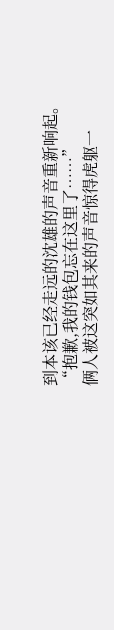到本该已经走远的沈雄的声音重新响起。
“抱歉,我的钱包忘在这里了……”
俩人被这突如其来的声音惊得虎躯一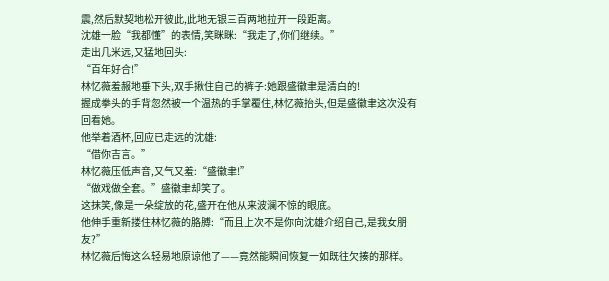震,然后默契地松开彼此,此地无银三百两地拉开一段距离。
沈雄一脸“我都懂”的表情,笑眯眯:“我走了,你们继续。”
走出几米远,又猛地回头:
“百年好合!”
林忆薇羞赧地垂下头,双手揪住自己的裤子:她跟盛徽聿是清白的!
握成拳头的手背忽然被一个温热的手掌覆住,林忆薇抬头,但是盛徽聿这次没有回看她。
他举着酒杯,回应已走远的沈雄:
“借你吉言。”
林忆薇压低声音,又气又羞:“盛徽聿!”
“做戏做全套。”盛徽聿却笑了。
这抹笑,像是一朵绽放的花,盛开在他从来波澜不惊的眼底。
他伸手重新搂住林忆薇的胳膊:“而且上次不是你向沈雄介绍自己,是我女朋友?”
林忆薇后悔这么轻易地原谅他了——竟然能瞬间恢复一如既往欠揍的那样。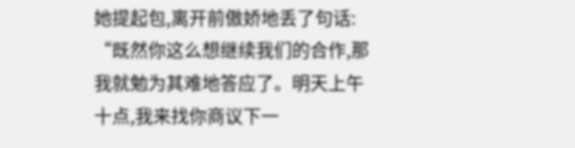她提起包,离开前傲娇地丢了句话:
“既然你这么想继续我们的合作,那我就勉为其难地答应了。明天上午十点,我来找你商议下一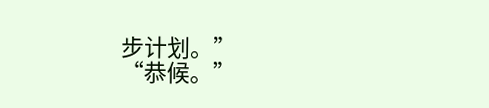步计划。”
“恭候。”